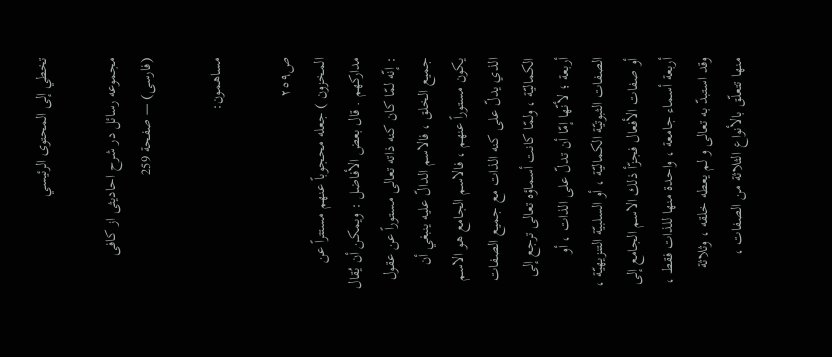تخطي إلى المحتوى الرئيسي

مجموعه رسائل در شرح احاديثى از كافى (فارسى) — صفحة 259

مساهمون:

ص٢٥٩
المخزون ) جعله محجوباً عنهم مستتراً عن مداركهم . قال بعض الأفاضل : ويمكن أن يُقال : إنّه لمّا كان كنه ذاته تعالى مستوراً عن عقول جميع الخلق ، فالاسم الدالّ عليه ينبغي أن يكون مستوراً عنهم ، فالاسم الجامع هو الاسم الذي يدلّ على كنه الذات مع جميع الصفات الكماليّة ، ولمّا كانت أسماؤه تعالى ترجع إلى أربعة ؛ لأنّها إمّا أن تدلّ على الذات ، أو الصفات الثبوتيّة الكماليّة ، أو السلبيّة التنزيهيّة ، أو صفات الأفعال فجزّأ ذلك الاسم الجامع إلى أربعة أسماء جامعة ، واحدة منها للذات فقط ، وقد استبدّ به تعالى و لم يعطه خلقه ، وثلاثة منها تتعلّق بالأنواع الثلاثة من الصفات ،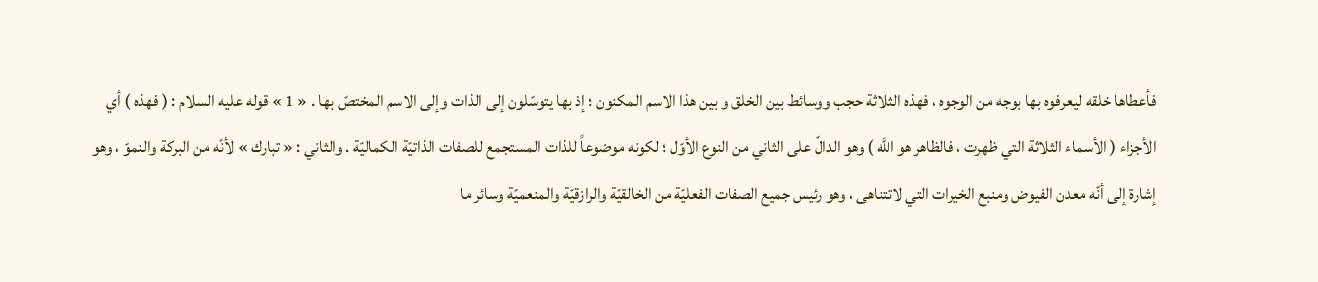فأعطاها خلقه ليعرفوه بها بوجه من الوجوه ، فهذه الثلاثة حجب ووسائط بين الخلق و بين هذا الاسم المكنون ؛ إذ بها يتوسّلون إلى الذات وإلى الاسم المختصّ بها . « 1 » قوله عليه السلام : ( فهذه ) أي الأجزاء ( الأسماء الثلاثة التي ظهرت ، فالظاهر هو اللَّه ) وهو الدالّ على الثاني من النوع الأوّل ؛ لكونه موضوعاً للذات المستجمع للصفات الذاتيّة الكماليّة . والثاني : « تبارك » لأنّه من البركة والنموّ ، وهو إشارة إلى أنّه معدن الفيوض ومنبع الخيرات التي لاتتناهى ، وهو رئيس جميع الصفات الفعليّة من الخالقيّة والرازقيّة والمنعميّة وسائر ما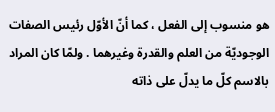هو منسوب إلى الفعل ، كما أنّ الأوّل رئيس الصفات الوجوديّة من العلم والقدرة وغيرهما . ولمّا كان المراد بالاسم كلّ ما يدلّ على ذاته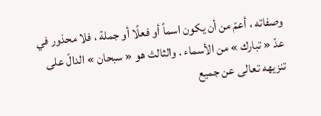وصفاته ، أعمّ من أن يكون اسماً أو فعلًا أو جملة ، فلا محذور في عدّ « تبارك » من الأسماء . والثالث هو « سبحان » الدالّ على تنزيهه تعالى عن جميع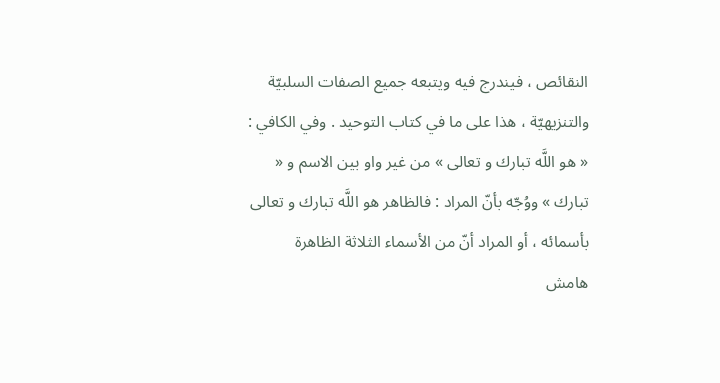النقائص ، فيندرج فيه ويتبعه جميع الصفات السلبيّة والتنزيهيّة ، هذا على ما في كتاب التوحيد . وفي الكافي : « هو اللَّه تبارك و تعالى » من غير واو بين الاسم و « تبارك » ووُجّه بأنّ المراد : فالظاهر هو اللَّه تبارك و تعالى بأسمائه ، أو المراد أنّ من الأسماء الثلاثة الظاهرة
هامش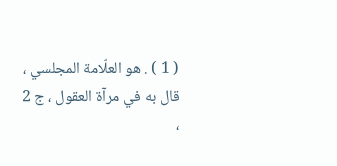( 1 ) . هو العلّامة المجلسي ، قال به في مرآة العقول ، ج 2 ،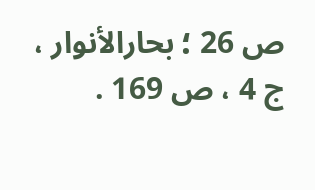ص 26 ؛ بحارالأنوار ، ج 4 ، ص 169 .